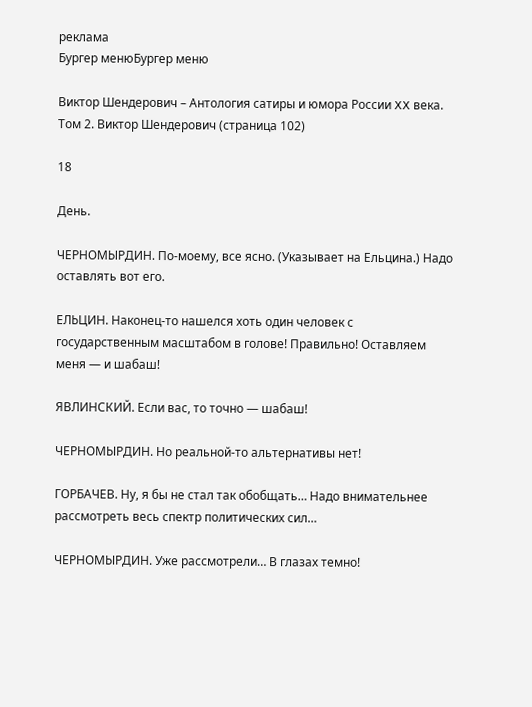реклама
Бургер менюБургер меню

Виктор Шендерович – Антология сатиры и юмора России XX века. Том 2. Виктор Шендерович (страница 102)

18

День.

ЧЕРНОМЫРДИН. По-моему, все ясно. (Указывает на Ельцина.) Надо оставлять вот его.

ЕЛЬЦИН. Наконец-то нашелся хоть один человек с государственным масштабом в голове! Правильно! Оставляем меня — и шабаш!

ЯВЛИНСКИЙ. Если вас, то точно — шабаш!

ЧЕРНОМЫРДИН. Но реальной-то альтернативы нет!

ГОРБАЧЕВ. Ну, я бы не стал так обобщать… Надо внимательнее рассмотреть весь спектр политических сил…

ЧЕРНОМЫРДИН. Уже рассмотрели… В глазах темно!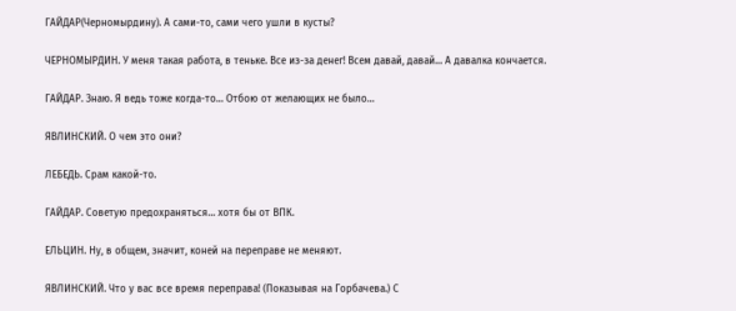ГАЙДАР(Черномырдину). А сами-то, сами чего ушли в кусты?

ЧЕРНОМЫРДИН. У меня такая работа, в теньке. Все из-за денег! Всем давай, давай… А давалка кончается.

ГАЙДАР. Знаю. Я ведь тоже когда-то… Отбою от желающих не было…

ЯВЛИНСКИЙ. О чем это они?

ЛЕБЕДЬ. Срам какой-то.

ГАЙДАР. Советую предохраняться… хотя бы от ВПК.

ЕЛЬЦИН. Ну, в общем, значит, коней на переправе не меняют.

ЯВЛИНСКИЙ. Что у вас все время переправа! (Показывая на Горбачева.) С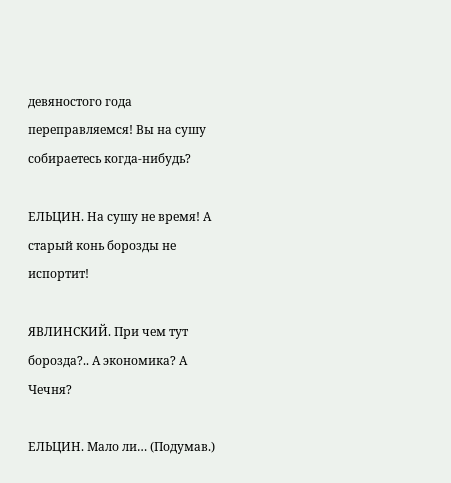девяностого года переправляемся! Вы на сушу собираетесь когда-нибудь?

ЕЛЬЦИН. На сушу не время! А старый конь борозды не испортит!

ЯВЛИНСКИЙ. При чем тут борозда?.. А экономика? А Чечня?

ЕЛЬЦИН. Мало ли… (Подумав.)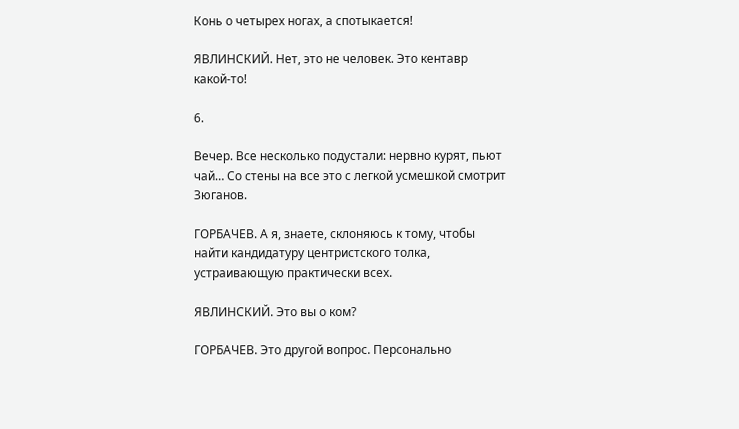Конь о четырех ногах, а спотыкается!

ЯВЛИНСКИЙ. Нет, это не человек. Это кентавр какой-то!

6.

Вечер. Все несколько подустали: нервно курят, пьют чай… Со стены на все это с легкой усмешкой смотрит Зюганов.

ГОРБАЧЕВ. А я, знаете, склоняюсь к тому, чтобы найти кандидатуру центристского толка, устраивающую практически всех.

ЯВЛИНСКИЙ. Это вы о ком?

ГОРБАЧЕВ. Это другой вопрос. Персонально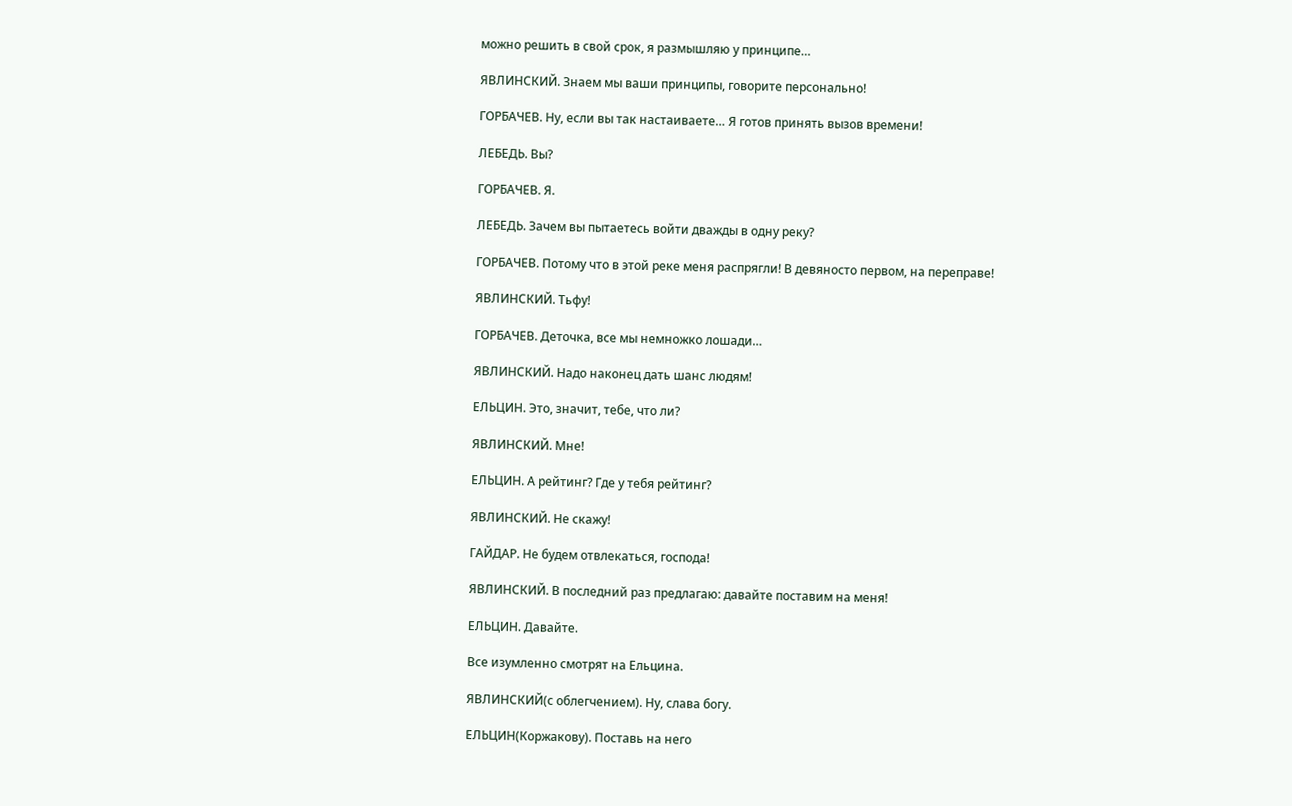можно решить в свой срок, я размышляю у принципе…

ЯВЛИНСКИЙ. Знаем мы ваши принципы, говорите персонально!

ГОРБАЧЕВ. Ну, если вы так настаиваете… Я готов принять вызов времени!

ЛЕБЕДЬ. Вы?

ГОРБАЧЕВ. Я.

ЛЕБЕДЬ. Зачем вы пытаетесь войти дважды в одну реку?

ГОРБАЧЕВ. Потому что в этой реке меня распрягли! В девяносто первом, на переправе!

ЯВЛИНСКИЙ. Тьфу!

ГОРБАЧЕВ. Деточка, все мы немножко лошади…

ЯВЛИНСКИЙ. Надо наконец дать шанс людям!

ЕЛЬЦИН. Это, значит, тебе, что ли?

ЯВЛИНСКИЙ. Мне!

ЕЛЬЦИН. А рейтинг? Где у тебя рейтинг?

ЯВЛИНСКИЙ. Не скажу!

ГАЙДАР. Не будем отвлекаться, господа!

ЯВЛИНСКИЙ. В последний раз предлагаю: давайте поставим на меня!

ЕЛЬЦИН. Давайте.

Все изумленно смотрят на Ельцина.

ЯВЛИНСКИЙ(с облегчением). Ну, слава богу.

ЕЛЬЦИН(Коржакову). Поставь на него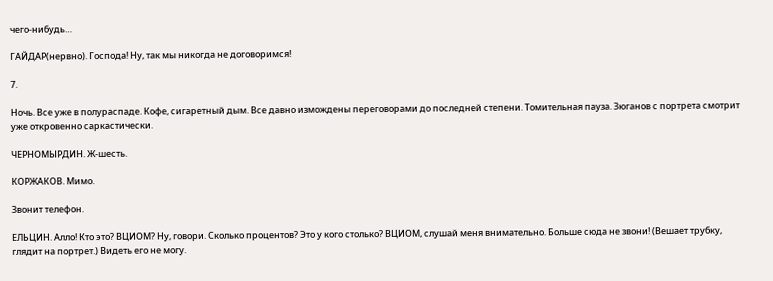чего-нибудь…

ГАЙДАР(нервно). Господа! Ну, так мы никогда не договоримся!

7.

Ночь. Все уже в полураспаде. Кофе, сигаретный дым. Все давно измождены переговорами до последней степени. Томительная пауза. Зюганов с портрета смотрит уже откровенно саркастически.

ЧЕРНОМЫРДИН. Ж-шесть.

КОРЖАКОВ. Мимо.

Звонит телефон.

ЕЛЬЦИН. Алло! Кто это? ВЦИОМ? Ну, говори. Сколько процентов? Это у кого столько? ВЦИОМ, слушай меня внимательно. Больше сюда не звони! (Вешает трубку, глядит на портрет.) Видеть его не могу.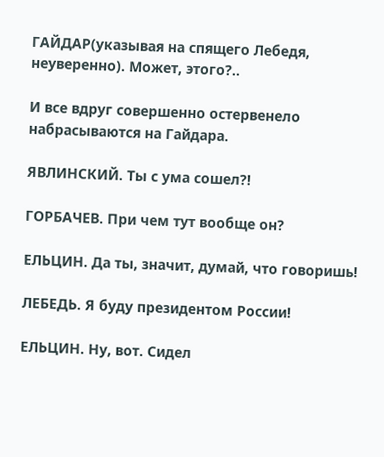ГАЙДАР(указывая на спящего Лебедя, неуверенно). Может, этого?..

И все вдруг совершенно остервенело набрасываются на Гайдара.

ЯВЛИНСКИЙ. Ты с ума сошел?!

ГОРБАЧЕВ. При чем тут вообще он?

ЕЛЬЦИН. Да ты, значит, думай, что говоришь!

ЛЕБЕДЬ. Я буду президентом России!

ЕЛЬЦИН. Ну, вот. Сидел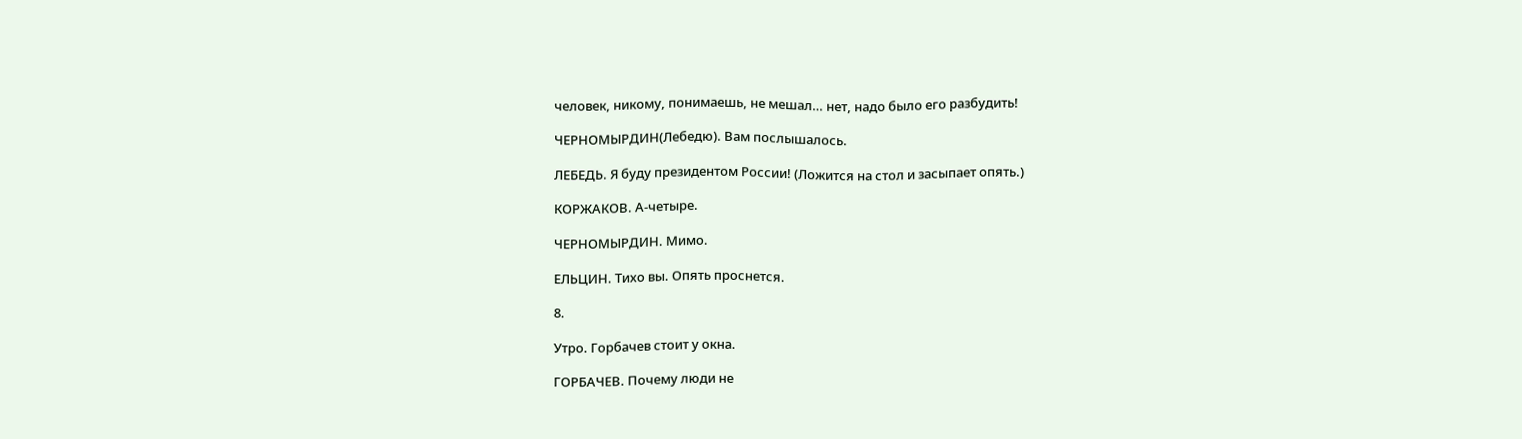человек, никому, понимаешь, не мешал… нет, надо было его разбудить!

ЧЕРНОМЫРДИН(Лебедю). Вам послышалось.

ЛЕБЕДЬ. Я буду президентом России! (Ложится на стол и засыпает опять.)

КОРЖАКОВ. А-четыре.

ЧЕРНОМЫРДИН. Мимо.

ЕЛЬЦИН. Тихо вы. Опять проснется.

8.

Утро. Горбачев стоит у окна.

ГОРБАЧЕВ. Почему люди не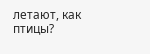летают, как птицы?